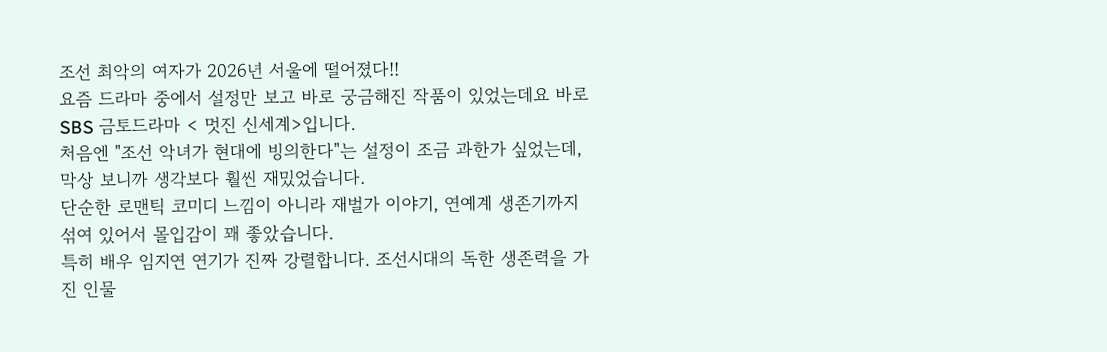조선 최악의 여자가 2026년 서울에 떨어졌다!!
요즘 드라마 중에서 설정만 보고 바로 궁금해진 작품이 있었는데요 바로 SBS 금토드라마 < 멋진 신세계>입니다.
처음엔 "조선 악녀가 현대에 빙의한다"는 설정이 조금 과한가 싶었는데, 막상 보니까 생각보다 훨씬 재밌었습니다.
단순한 로맨틱 코미디 느낌이 아니라 재벌가 이야기, 연예계 생존기까지 섞여 있어서 몰입감이 꽤 좋았습니다.
특히 배우 임지연 연기가 진짜 강렬합니다. 조선시대의 독한 생존력을 가진 인물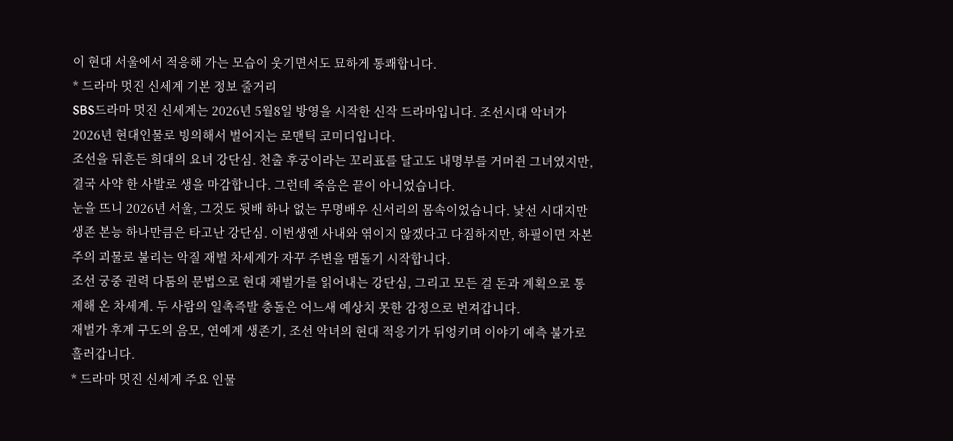이 현대 서울에서 적응해 가는 모습이 웃기면서도 묘하게 통쾌합니다.
* 드라마 멋진 신세계 기본 정보 줄거리
SBS드라마 멋진 신세계는 2026년 5월8일 방영을 시작한 신작 드라마입니다. 조선시대 악녀가 2026년 현대인물로 빙의해서 벌어지는 로맨틱 코미디입니다.
조선을 뒤흔든 희대의 요녀 강단심. 천출 후궁이라는 꼬리표를 달고도 내명부를 거머쥔 그녀였지만, 결국 사약 한 사발로 생을 마감합니다. 그런데 죽음은 끝이 아니었습니다.
눈을 뜨니 2026년 서울, 그것도 뒷배 하나 없는 무명배우 신서리의 몸속이었습니다. 낯선 시대지만 생존 본능 하나만큼은 타고난 강단심. 이번생엔 사내와 엮이지 않겠다고 다짐하지만, 하필이면 자본주의 괴물로 불리는 악질 재벌 차세계가 자꾸 주변을 맴돌기 시작합니다.
조선 궁중 권력 다툼의 문법으로 현대 재벌가를 읽어내는 강단심, 그리고 모든 걸 돈과 계획으로 통제해 온 차세계. 두 사람의 일촉즉발 충돌은 어느새 예상치 못한 감정으로 번져갑니다.
재벌가 후계 구도의 음모, 연예계 생존기, 조선 악녀의 현대 적응기가 뒤엉키며 이야기 예측 불가로 흘러갑니다.
* 드라마 멋진 신세계 주요 인물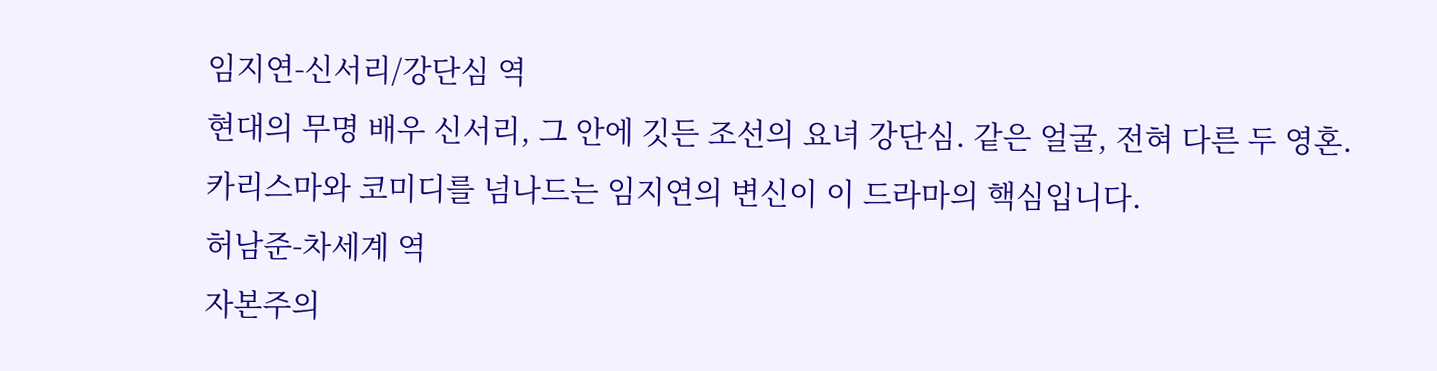임지연-신서리/강단심 역
현대의 무명 배우 신서리, 그 안에 깃든 조선의 요녀 강단심. 같은 얼굴, 전혀 다른 두 영혼.
카리스마와 코미디를 넘나드는 임지연의 변신이 이 드라마의 핵심입니다.
허남준-차세계 역
자본주의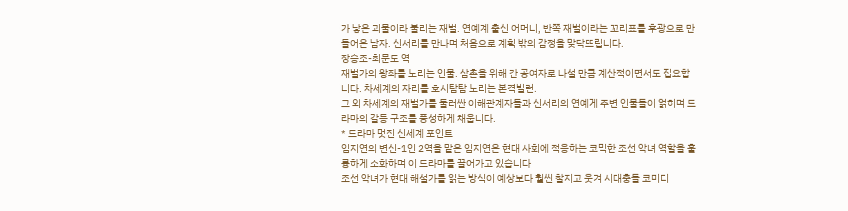가 낳은 괴물이라 불리는 재벌. 연예계 출신 어머니, 반쪽 재벌이라는 꼬리표를 후광으로 만들어온 남자. 신서리를 만나며 처음으로 계획 밖의 감정을 맞닥뜨립니다.
장승조-최문도 역
재벌가의 왕좌를 노리는 인물. 삼촌을 위해 간 공여자로 나설 만큼 계산적이면서도 집요합니다. 차세계의 자리를 호시탐탐 노리는 본격빌런.
그 외 차세계의 재벌가를 둘러싼 이해관계자들과 신서리의 연예게 주변 인물들이 얽히며 드라마의 갈등 구조를 풍성하게 채웁니다.
* 드라마 멋진 신세계 포인트
임지연의 변신-1인 2역을 맡은 임지연은 현대 사회에 적응하는 코믹한 조선 악녀 역할을 훌륭하게 소화하며 이 드라마를 끌어가고 있습니다
조선 악녀가 현대 해설가를 읽는 방식이 예상보다 훨씬 찰지고 웃겨 시대충돌 코미디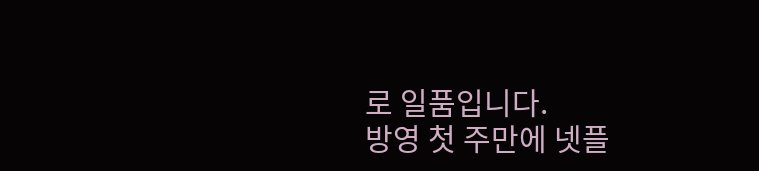로 일품입니다.
방영 첫 주만에 넷플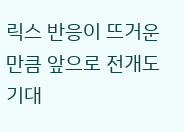릭스 반응이 뜨거운 만큼 앞으로 전개도 기대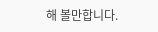해 볼만합니다.